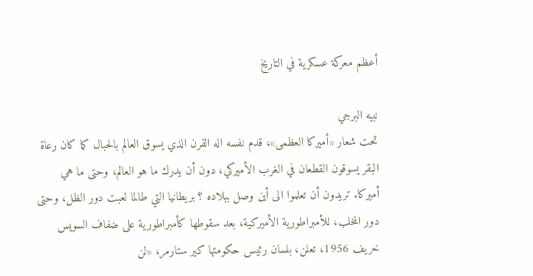أعظم معركة عسكرية في التاريخ

نبيه البرجي
تحت شعار «أميركا العظمى»، قدم نفسه اله القرن الذي يسوق العالم بالحبال كما كان رعاة البقر يسوقون القطعان في الغرب الأميركي، دون أن يدرك ما هو العالم، وحتى ما هي أميركا. تريدون أن تعلموا الى أين وصل ببلاده ؟ بريطانيا التي طالما لعبت دور الظل، وحتى دور المخلب، للأمبراطورية الأميركية، بعد سقوطها كأمبراطورية على ضفاف السويس خريف 1956، تعلن، بلسان رئيس حكومتها كير ستارمر، «لن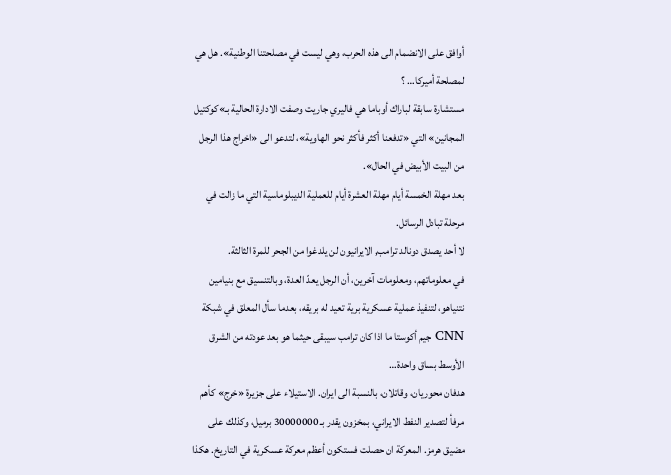أوافق على الانضمام الى هذه الحرب، وهي ليست في مصلحتنا الوطنية». هل هي لمصلحة أميركا… ؟
مستشارة سابقة لباراك أوباما هي فاليري جاريت وصفت الادارة الحالية بـ»كوكتيل المجانين» التي «تدفعنا أكثر فأكثر نحو الهاوية»، لتدعو الى «اخراج هذا الرجل من البيت الأبيض في الحال».
بعد مهلة الخمسة أيام مهلة العشرة أيام للعملية الديبلوماسية التي ما زالت في مرحلة تبادل الرسائل.
لا أحد يصدق دونالد ترامب, الايرانيون لن يلدغوا من الجحر للمرة الثالثة.
في معلوماتهم، ومعلومات آخرين، أن الرجل يعدّ العدة، وبالتنسيق مع بنيامين نتنياهو، لتنفيذ عملية عسكرية برية تعيد له بريقه، بعدما سأل المعلق في شبكة CNN جيم أكوستا ما اذا كان ترامب سيبقى حيثما هو بعد عودته من الشرق الأوسط بساق واحدة…
هدفان محوريان، وقاتلان، بالنسبة الى ايران. الاستيلاء على جزيرة «خرج» كأهم مرفأ لتصدير النفط الايراني، بمخزون يقدر بـ 30000000 برميل، وكذلك على مضيق هرمز. المعركة ان حصلت فستكون أعظم معركة عسكرية في التاريخ. هكذا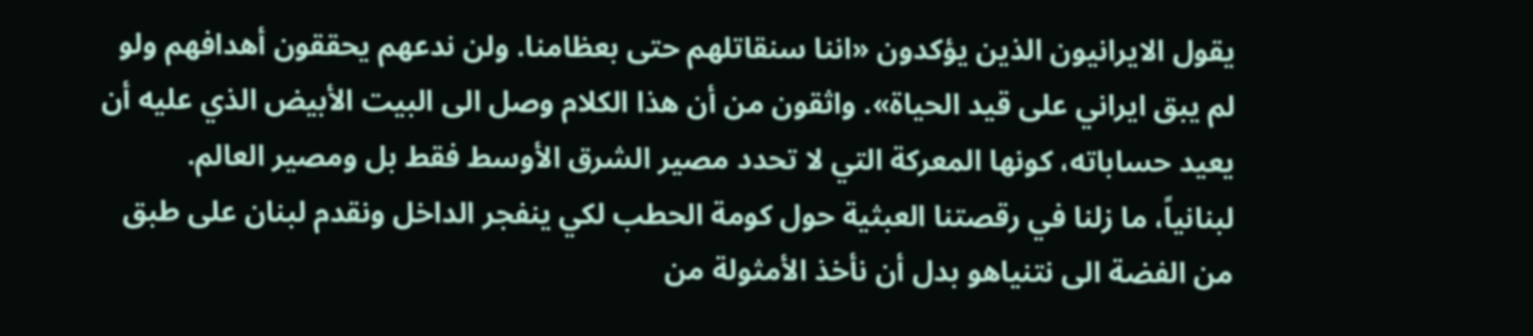يقول الايرانيون الذين يؤكدون «اننا سنقاتلهم حتى بعظامنا. ولن ندعهم يحققون أهدافهم ولو لم يبق ايراني على قيد الحياة». واثقون من أن هذا الكلام وصل الى البيت الأبيض الذي عليه أن يعيد حساباته، كونها المعركة التي لا تحدد مصير الشرق الأوسط فقط بل ومصير العالم.
لبنانياً، ما زلنا في رقصتنا العبثية حول كومة الحطب لكي ينفجر الداخل ونقدم لبنان على طبق من الفضة الى نتنياهو بدل أن نأخذ الأمثولة من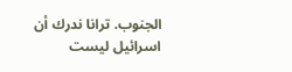الجنوب. ترانا ندرك أن اسرائيل ليست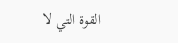القوة التي لا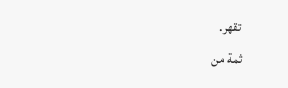تقهر.
ثمة من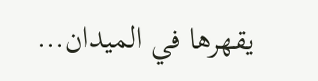يقهرها في الميدان…